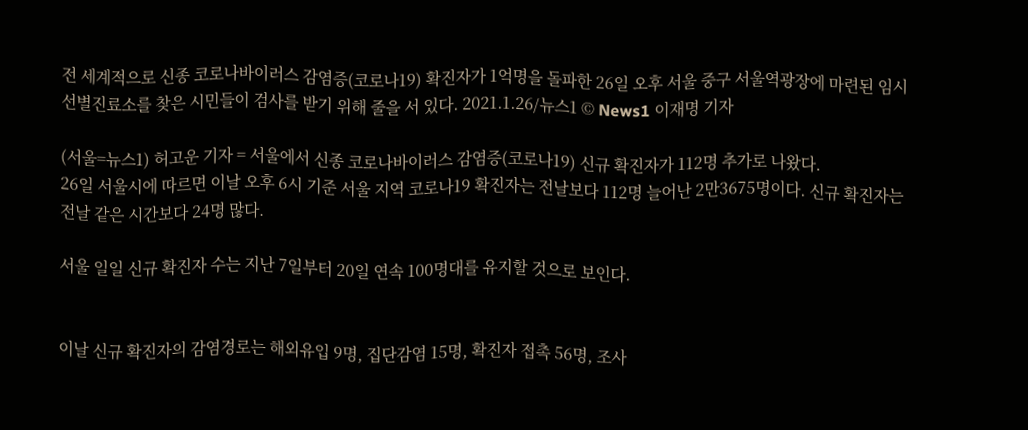전 세계적으로 신종 코로나바이러스 감염증(코로나19) 확진자가 1억명을 돌파한 26일 오후 서울 중구 서울역광장에 마련된 임시선별진료소를 찾은 시민들이 검사를 받기 위해 줄을 서 있다. 2021.1.26/뉴스1 © News1 이재명 기자

(서울=뉴스1) 허고운 기자 = 서울에서 신종 코로나바이러스 감염증(코로나19) 신규 확진자가 112명 추가로 나왔다.
26일 서울시에 따르면 이날 오후 6시 기준 서울 지역 코로나19 확진자는 전날보다 112명 늘어난 2만3675명이다. 신규 확진자는 전날 같은 시간보다 24명 많다.

서울 일일 신규 확진자 수는 지난 7일부터 20일 연속 100명대를 유지할 것으로 보인다.


이날 신규 확진자의 감염경로는 해외유입 9명, 집단감염 15명, 확진자 접촉 56명, 조사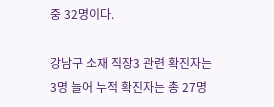중 32명이다.

강남구 소재 직장3 관련 확진자는 3명 늘어 누적 확진자는 총 27명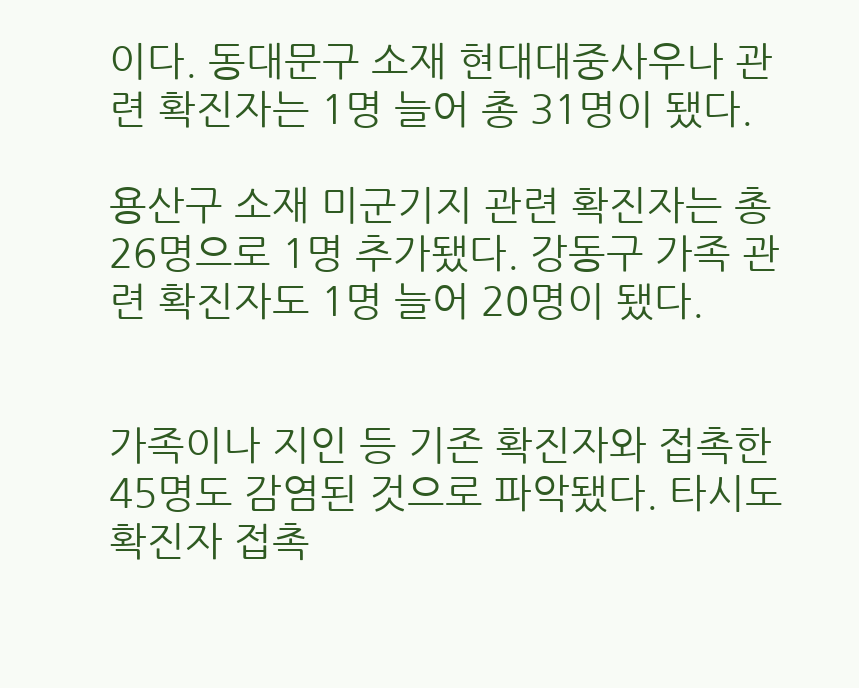이다. 동대문구 소재 현대대중사우나 관련 확진자는 1명 늘어 총 31명이 됐다.

용산구 소재 미군기지 관련 확진자는 총 26명으로 1명 추가됐다. 강동구 가족 관련 확진자도 1명 늘어 20명이 됐다.


가족이나 지인 등 기존 확진자와 접촉한 45명도 감염된 것으로 파악됐다. 타시도 확진자 접촉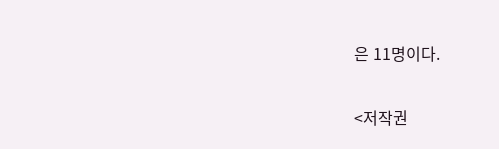은 11명이다.

<저작권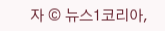자 © 뉴스1코리아,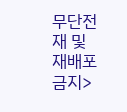무단전재 및 재배포 금지>